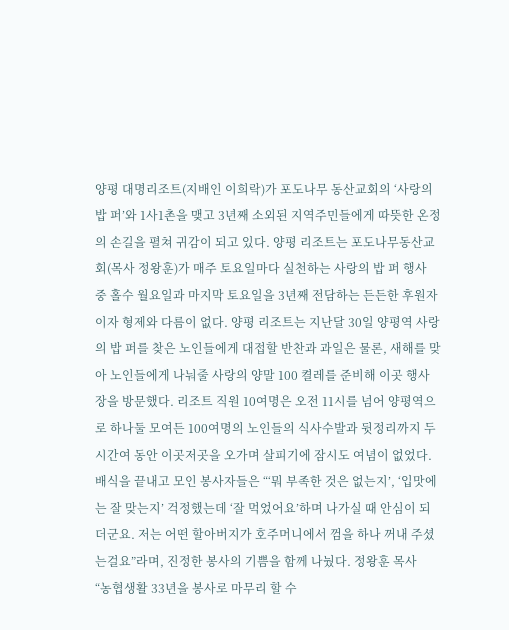양평 대명리조트(지배인 이희락)가 포도나무 동산교회의 ‘사랑의 밥 퍼’와 1사1촌을 맺고 3년째 소외된 지역주민들에게 따뜻한 온정의 손길을 펼쳐 귀감이 되고 있다. 양평 리조트는 포도나무동산교회(목사 정왕훈)가 매주 토요일마다 실천하는 사랑의 밥 퍼 행사 중 홀수 월요일과 마지막 토요일을 3년째 전담하는 든든한 후원자이자 형제와 다름이 없다. 양평 리조트는 지난달 30일 양평역 사랑의 밥 퍼를 찾은 노인들에게 대접할 반찬과 과일은 물론, 새해를 맞아 노인들에게 나눠줄 사랑의 양말 100 켤레를 준비해 이곳 행사장을 방문했다. 리조트 직원 10여명은 오전 11시를 넘어 양평역으로 하나둘 모여든 100여명의 노인들의 식사수발과 뒷정리까지 두 시간여 동안 이곳저곳을 오가며 살피기에 잠시도 여념이 없었다. 배식을 끝내고 모인 봉사자들은 “‘뭐 부족한 것은 없는지’, ‘입맛에는 잘 맞는지’ 걱정했는데 ‘잘 먹었어요’하며 나가실 때 안심이 되더군요. 저는 어떤 할아버지가 호주머니에서 껌을 하나 꺼내 주셨는걸요”라며, 진정한 봉사의 기쁨을 함께 나눴다. 정왕훈 목사
“농협생활 33년을 봉사로 마무리 할 수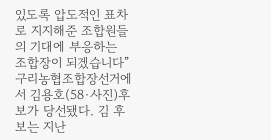있도록 압도적인 표차로 지지해준 조합원들의 기대에 부응하는 조합장이 되겠습니다” 구리농협조합장선거에서 김용호(58·사진)후보가 당선됐다. 김 후보는 지난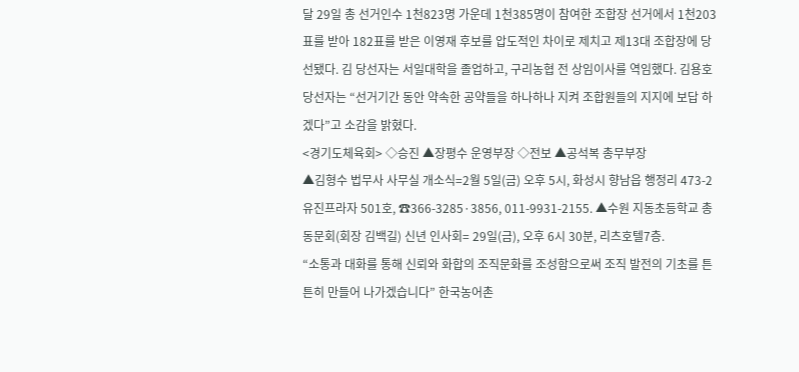달 29일 총 선거인수 1천823명 가운데 1천385명이 참여한 조합장 선거에서 1천203표를 받아 182표를 받은 이영재 후보를 압도적인 차이로 제치고 제13대 조합장에 당선됐다. 김 당선자는 서일대학을 졸업하고, 구리농협 전 상임이사를 역임했다. 김용호 당선자는 “선거기간 동안 약속한 공약들을 하나하나 지켜 조합원들의 지지에 보답 하겠다”고 소감을 밝혔다.
<경기도체육회> ◇승진 ▲장평수 운영부장 ◇전보 ▲공석복 총무부장
▲김형수 법무사 사무실 개소식=2월 5일(금) 오후 5시, 화성시 향남읍 행정리 473-2 유진프라자 501호, ☎366-3285·3856, 011-9931-2155. ▲수원 지동초등학교 총동문회(회장 김백길) 신년 인사회= 29일(금), 오후 6시 30분, 리츠호텔7층.
“소통과 대화를 통해 신뢰와 화합의 조직문화를 조성함으로써 조직 발전의 기초를 튼튼히 만들어 나가겠습니다” 한국농어촌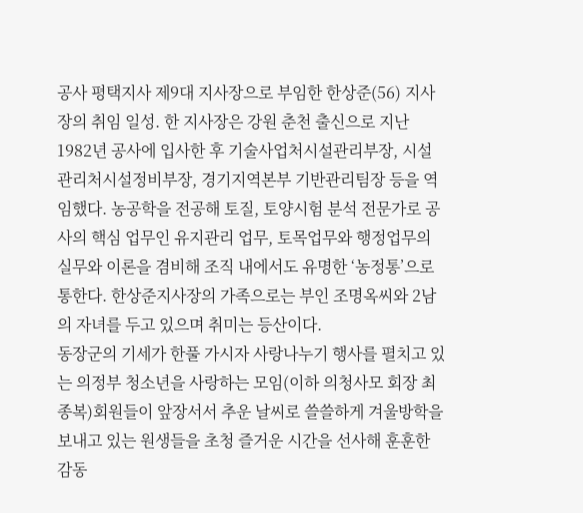공사 평택지사 제9대 지사장으로 부임한 한상준(56) 지사장의 취임 일성. 한 지사장은 강원 춘천 출신으로 지난 1982년 공사에 입사한 후 기술사업처시설관리부장, 시설관리처시설정비부장, 경기지역본부 기반관리팀장 등을 역임했다. 농공학을 전공해 토질, 토양시험 분석 전문가로 공사의 핵심 업무인 유지관리 업무, 토목업무와 행정업무의 실무와 이론을 겸비해 조직 내에서도 유명한 ‘농정통’으로 통한다. 한상준지사장의 가족으로는 부인 조명옥씨와 2남의 자녀를 두고 있으며 취미는 등산이다.
동장군의 기세가 한풀 가시자 사랑나누기 행사를 펼치고 있는 의정부 청소년을 사랑하는 모임(이하 의청사모 회장 최종복)회원들이 앞장서서 추운 날씨로 쓸쓸하게 겨울방학을 보내고 있는 원생들을 초청 즐거운 시간을 선사해 훈훈한 감동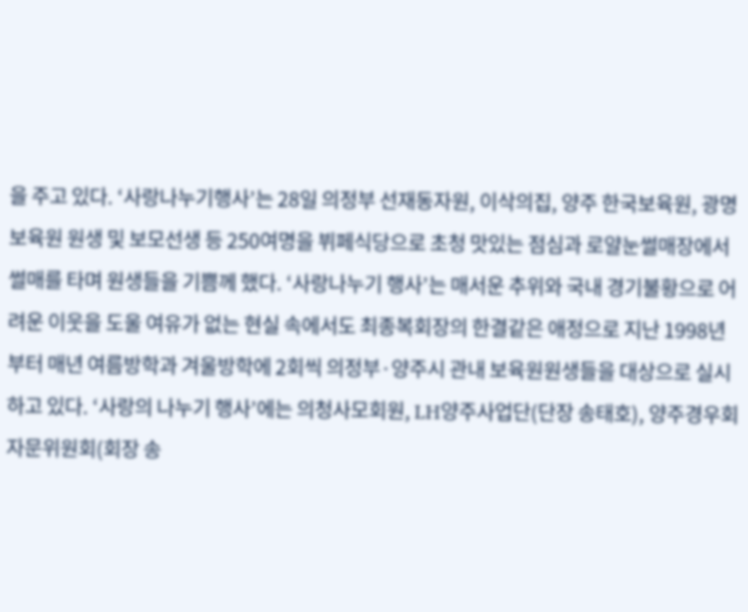을 주고 있다. ‘사랑나누기행사’는 28일 의정부 선재동자원, 이삭의집, 양주 한국보육원, 광명보육원 원생 및 보모선생 등 250여명을 뷔페식당으로 초청 맛있는 점심과 로얄눈썰매장에서 썰매를 타며 원생들을 기쁨께 했다. ‘사랑나누기 행사’는 매서운 추위와 국내 경기불황으로 어려운 이웃을 도울 여유가 없는 현실 속에서도 최종복회장의 한결같은 애정으로 지난 1998년부터 매년 여름방학과 겨울방학에 2회씩 의정부·양주시 관내 보육원원생들을 대상으로 실시하고 있다. ‘사랑의 나누기 행사’에는 의청사모회원, LH양주사업단(단장 송태호), 양주경우회자문위원회(회장 송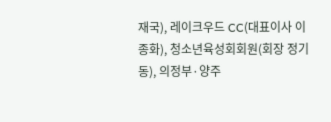재국), 레이크우드 CC(대표이사 이종화), 청소년육성회회원(회장 정기동), 의정부·양주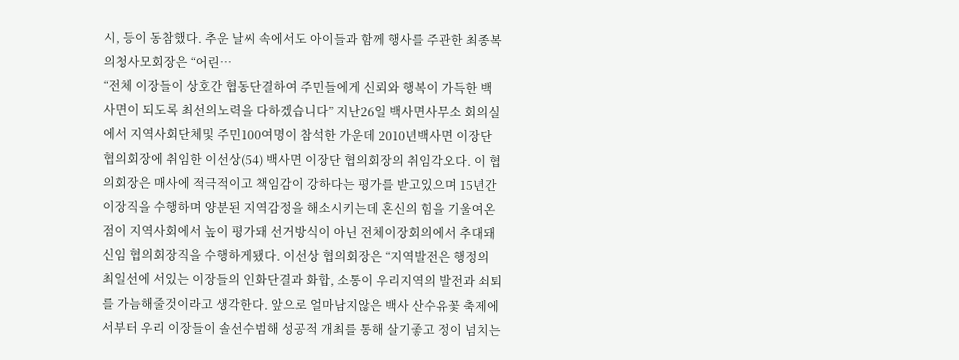시, 등이 동참했다. 추운 날씨 속에서도 아이들과 함께 행사를 주관한 최종복 의청사모회장은 “어린…
“전체 이장들이 상호간 협동단결하여 주민들에게 신뢰와 행복이 가득한 백사면이 되도록 최선의노력을 다하겠습니다” 지난26일 백사면사무소 회의실에서 지역사회단체및 주민100여명이 참석한 가운데 2010년백사면 이장단 협의회장에 취임한 이선상(54) 백사면 이장단 협의회장의 취임각오다. 이 협의회장은 매사에 적극적이고 책임감이 강하다는 평가를 받고있으며 15년간 이장직을 수행하며 양분된 지역감정을 해소시키는데 혼신의 힘을 기울여온 점이 지역사회에서 높이 평가돼 선거방식이 아닌 전체이장회의에서 추대돼 신임 협의회장직을 수행하게됐다. 이선상 협의회장은 “지역발전은 행정의 최일선에 서있는 이장들의 인화단결과 화합, 소통이 우리지역의 발전과 쇠퇴를 가늠해줄것이라고 생각한다. 앞으로 얼마남지않은 백사 산수유꽃 축제에서부터 우리 이장들이 솔선수범해 성공적 개최를 통해 살기좋고 정이 넘치는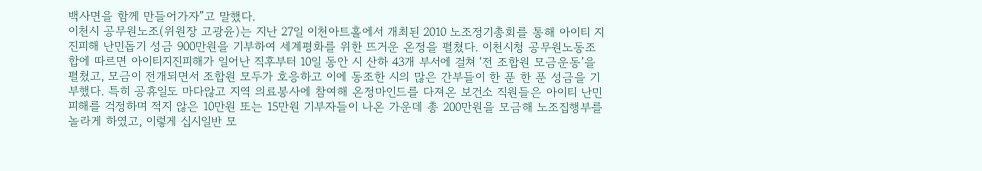백사면을 함께 만들어가자”고 말했다.
이천시 공무원노조(위원장 고광윤)는 지난 27일 이천아트홀에서 개최된 2010 노조정기총회를 통해 아이티 지진피해 난민돕기 성금 900만원을 기부하여 세계평화를 위한 뜨거운 온정을 펼쳤다. 이천시청 공무원노동조합에 따르면 아이티지진피해가 일어난 직후부터 10일 동안 시 산하 43개 부서에 걸쳐 ‘전 조합원 모금운동’을 펼쳤고, 모금이 전개되면서 조합원 모두가 호응하고 이에 동조한 시의 많은 간부들이 한 푼 한 푼 성금을 기부했다. 특히 공휴일도 마다않고 지역 의료봉사에 참여해 온정마인드를 다져온 보건소 직원들은 아이티 난민피해를 걱정하며 적지 않은 10만원 또는 15만원 기부자들이 나온 가운데 총 200만원을 모금해 노조집행부를 놀라게 하였고, 이렇게 십시일반 모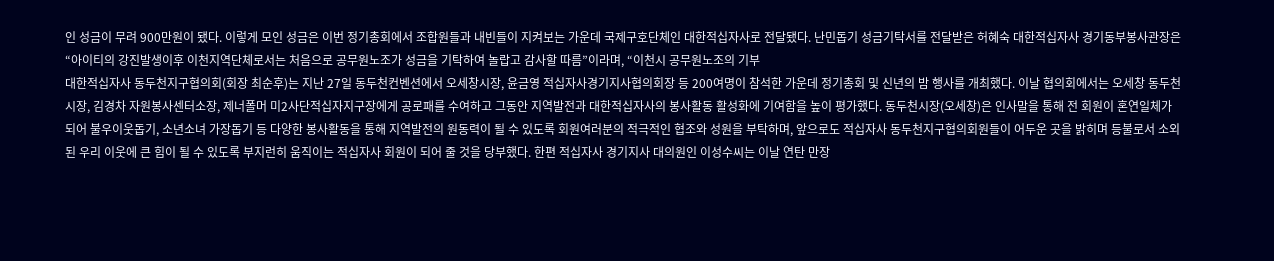인 성금이 무려 900만원이 됐다. 이렇게 모인 성금은 이번 정기총회에서 조합원들과 내빈들이 지켜보는 가운데 국제구호단체인 대한적십자사로 전달됐다. 난민돕기 성금기탁서를 전달받은 허혜숙 대한적십자사 경기동부봉사관장은 “아이티의 강진발생이후 이천지역단체로서는 처음으로 공무원노조가 성금을 기탁하여 놀랍고 감사할 따름”이라며, “이천시 공무원노조의 기부
대한적십자사 동두천지구협의회(회장 최순후)는 지난 27일 동두천컨벤션에서 오세창시장, 윤금영 적십자사경기지사협의회장 등 200여명이 참석한 가운데 정기총회 및 신년의 밤 행사를 개최했다. 이날 협의회에서는 오세창 동두천시장, 김경차 자원봉사센터소장, 제너폴머 미2사단적십자지구장에게 공로패를 수여하고 그동안 지역발전과 대한적십자사의 봉사활동 활성화에 기여함을 높이 평가했다. 동두천시장(오세창)은 인사말을 통해 전 회원이 혼연일체가 되어 불우이웃돕기, 소년소녀 가장돕기 등 다양한 봉사활동을 통해 지역발전의 원동력이 될 수 있도록 회원여러분의 적극적인 협조와 성원을 부탁하며, 앞으로도 적십자사 동두천지구협의회원들이 어두운 곳을 밝히며 등불로서 소외된 우리 이웃에 큰 힘이 될 수 있도록 부지런히 움직이는 적십자사 회원이 되어 줄 것을 당부했다. 한편 적십자사 경기지사 대의원인 이성수씨는 이날 연탄 만장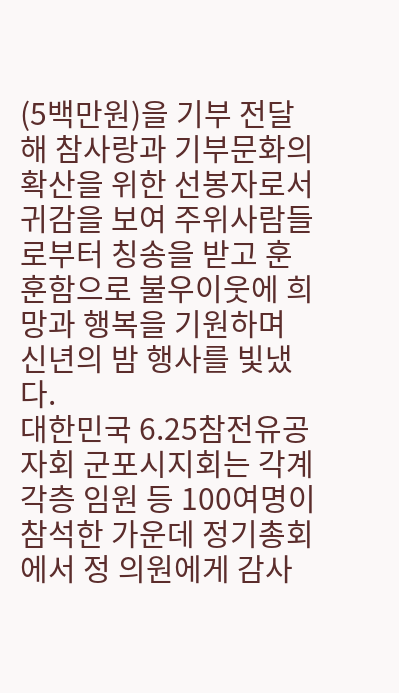(5백만원)을 기부 전달해 참사랑과 기부문화의 확산을 위한 선봉자로서 귀감을 보여 주위사람들로부터 칭송을 받고 훈훈함으로 불우이웃에 희망과 행복을 기원하며 신년의 밤 행사를 빛냈다.
대한민국 6.25참전유공자회 군포시지회는 각계각층 임원 등 100여명이 참석한 가운데 정기총회에서 정 의원에게 감사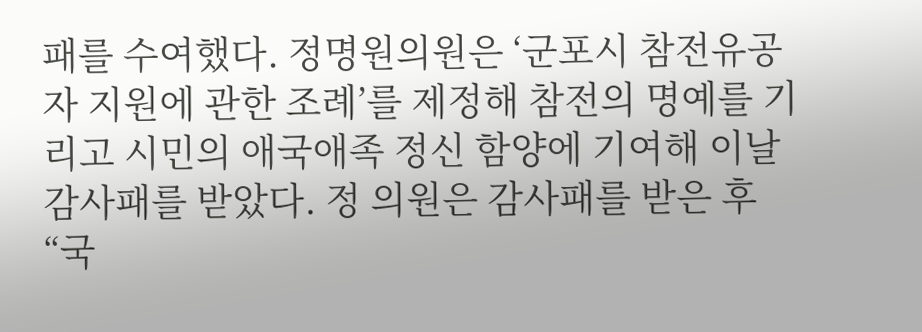패를 수여했다. 정명원의원은 ‘군포시 참전유공자 지원에 관한 조례’를 제정해 참전의 명예를 기리고 시민의 애국애족 정신 함양에 기여해 이날 감사패를 받았다. 정 의원은 감사패를 받은 후 “국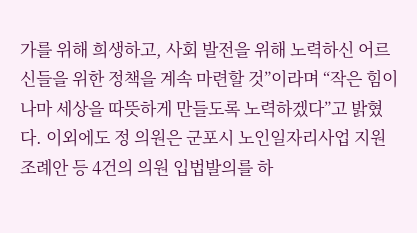가를 위해 희생하고, 사회 발전을 위해 노력하신 어르신들을 위한 정책을 계속 마련할 것”이라며 “작은 힘이나마 세상을 따뜻하게 만들도록 노력하겠다”고 밝혔다. 이외에도 정 의원은 군포시 노인일자리사업 지원조례안 등 4건의 의원 입법발의를 하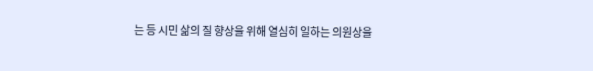는 등 시민 삶의 질 향상을 위해 열심히 일하는 의원상을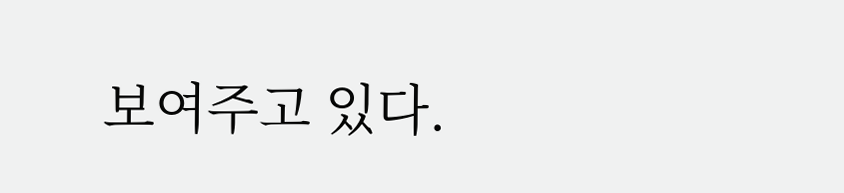보여주고 있다.